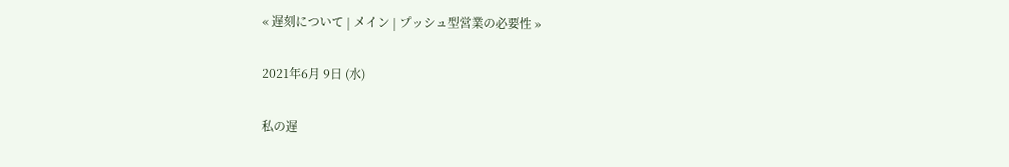« 遅刻について | メイン | プッシュ型営業の必要性 »

2021年6月 9日 (水)

私の遅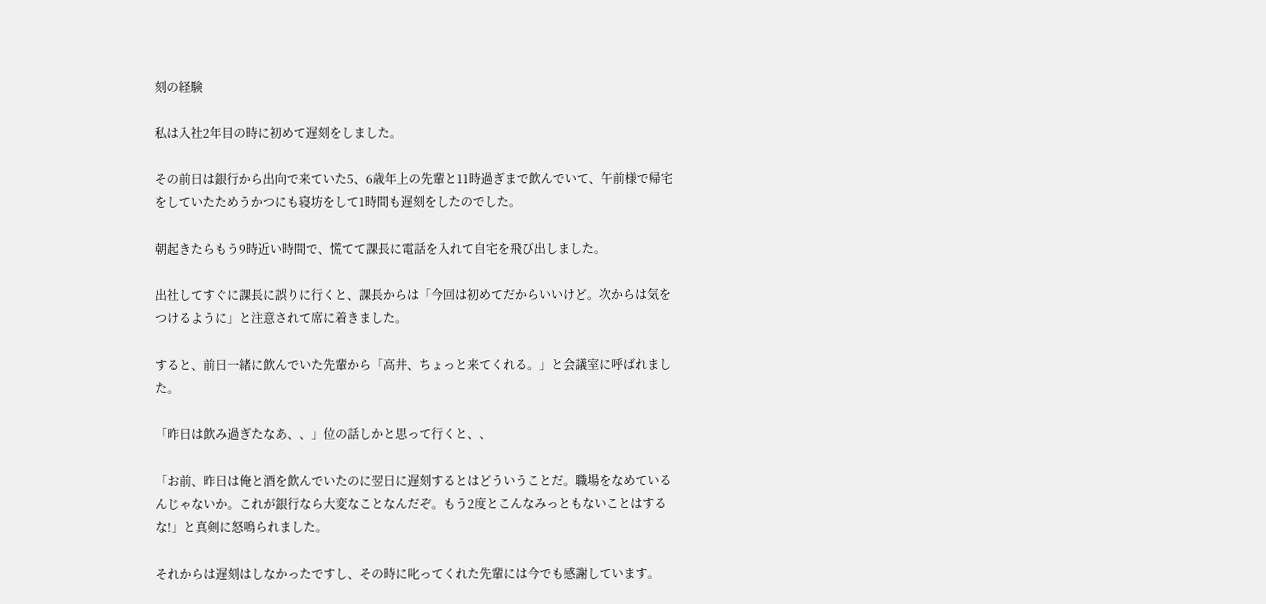刻の経験

私は入社2年目の時に初めて遅刻をしました。

その前日は銀行から出向で来ていた5、6歳年上の先輩と11時過ぎまで飲んでいて、午前様で帰宅をしていたためうかつにも寝坊をして1時間も遅刻をしたのでした。

朝起きたらもう9時近い時間で、慌てて課長に電話を入れて自宅を飛び出しました。

出社してすぐに課長に誤りに行くと、課長からは「今回は初めてだからいいけど。次からは気をつけるように」と注意されて席に着きました。

すると、前日一緒に飲んでいた先輩から「高井、ちょっと来てくれる。」と会議室に呼ばれました。

「昨日は飲み過ぎたなあ、、」位の話しかと思って行くと、、

「お前、昨日は俺と酒を飲んでいたのに翌日に遅刻するとはどういうことだ。職場をなめているんじゃないか。これが銀行なら大変なことなんだぞ。もう2度とこんなみっともないことはするな!」と真剣に怒鳴られました。

それからは遅刻はしなかったですし、その時に叱ってくれた先輩には今でも感謝しています。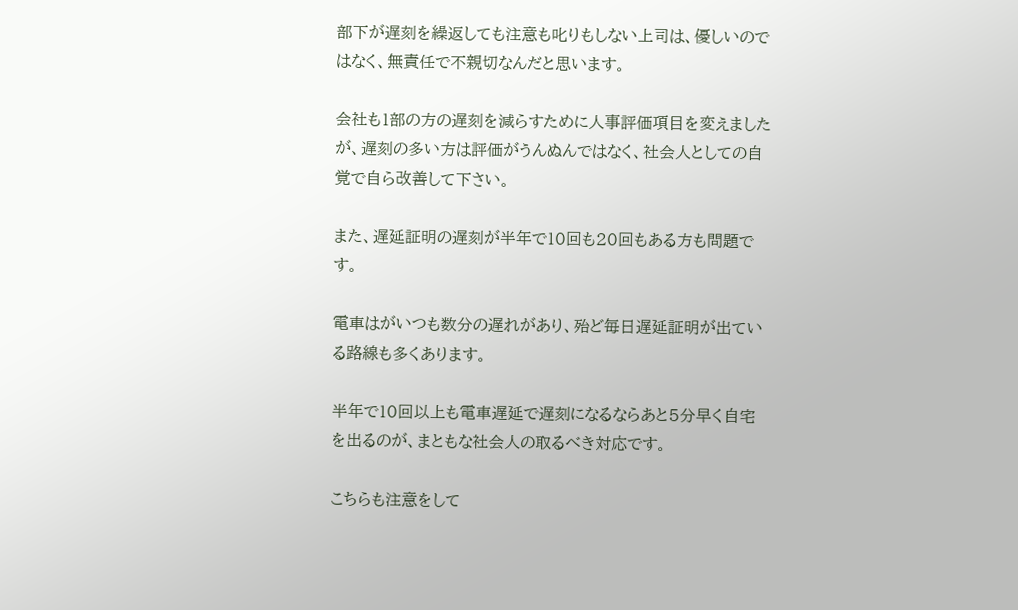部下が遅刻を繰返しても注意も叱りもしない上司は、優しいのではなく、無責任で不親切なんだと思います。

会社も1部の方の遅刻を減らすために人事評価項目を変えましたが、遅刻の多い方は評価がうんぬんではなく、社会人としての自覚で自ら改善して下さい。

また、遅延証明の遅刻が半年で10回も20回もある方も問題です。

電車はがいつも数分の遅れがあり、殆ど毎日遅延証明が出ている路線も多くあります。

半年で10回以上も電車遅延で遅刻になるならあと5分早く自宅を出るのが、まともな社会人の取るべき対応です。

こちらも注意をして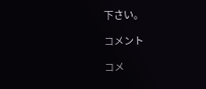下さい。

コメント

コメ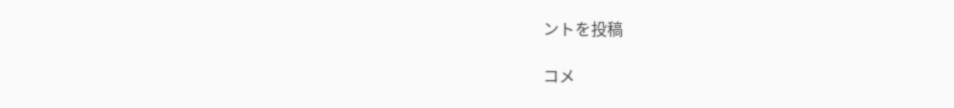ントを投稿

コメ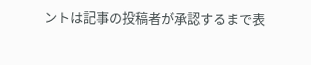ントは記事の投稿者が承認するまで表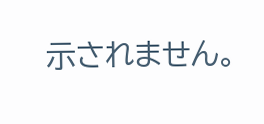示されません。